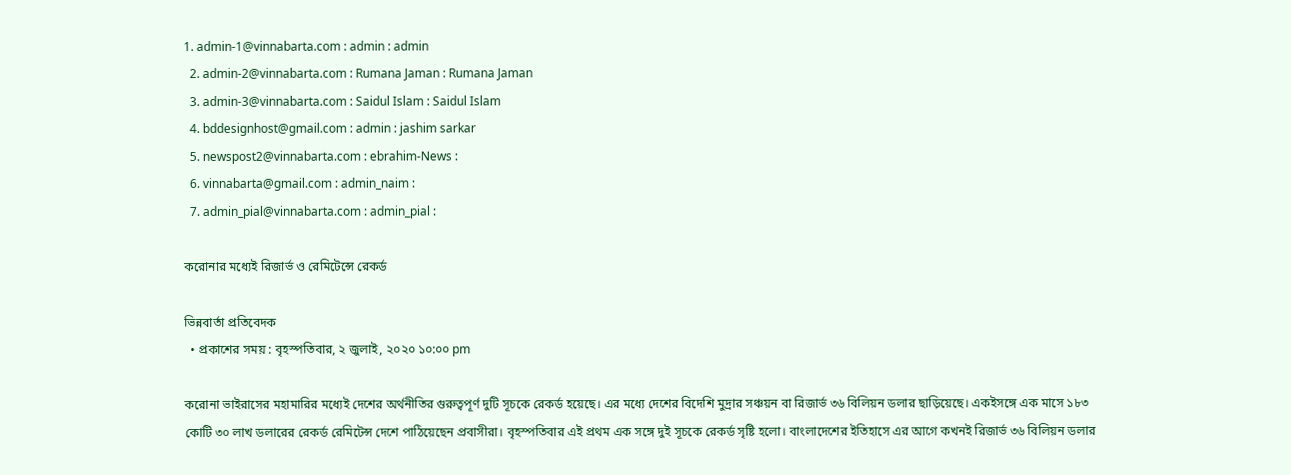1. admin-1@vinnabarta.com : admin : admin
  2. admin-2@vinnabarta.com : Rumana Jaman : Rumana Jaman
  3. admin-3@vinnabarta.com : Saidul Islam : Saidul Islam
  4. bddesignhost@gmail.com : admin : jashim sarkar
  5. newspost2@vinnabarta.com : ebrahim-News :
  6. vinnabarta@gmail.com : admin_naim :
  7. admin_pial@vinnabarta.com : admin_pial :

করোনার মধ্যেই রিজার্ভ ও রেমিটেন্সে রেকর্ড

ভিন্নবার্তা প্রতিবেদক
  • প্রকাশের সময় : বৃহস্পতিবার, ২ জুলাই, ২০২০ ১০:০০ pm

করোনা ভাইরাসের মহামারির মধ্যেই দেশের অর্থনীতির গুরুত্বপূর্ণ দুটি সূচকে রেকর্ড হয়েছে। এর মধ্যে দেশের বিদেশি মুদ্রার সঞ্চয়ন বা রিজার্ভ ৩৬ বিলিয়ন ডলার ছাড়িয়েছে। একইসঙ্গে এক মাসে ১৮৩ কোটি ৩০ লাখ ডলারের রেকর্ড রেমিটেন্স দেশে পাঠিয়েছেন প্রবাসীরা। বৃহস্পতিবার এই প্রথম এক সঙ্গে দুই সূচকে রেকর্ড সৃষ্টি হলো। বাংলাদেশের ইতিহাসে এর আগে কখনই রিজার্ভ ৩৬ বিলিয়ন ডলার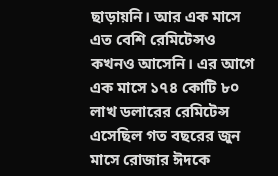ছাড়ায়নি। আর এক মাসে এত বেশি রেমিটেন্সও কখনও আসেনি। এর আগে এক মাসে ১৭৪ কোটি ৮০ লাখ ডলারের রেমিটেন্স এসেছিল গত বছরের জুন মাসে রোজার ঈদকে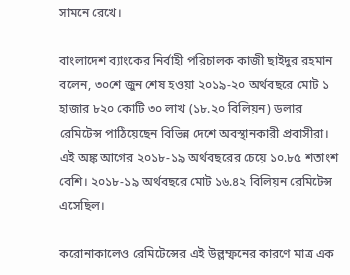সামনে রেখে।

বাংলাদেশ ব্যাংকের নির্বাহী পরিচালক কাজী ছাইদুর রহমান বলেন, ৩০শে জুন শেষ হওয়া ২০১৯-২০ অর্থবছরে মোট ১ হাজার ৮২০ কোটি ৩০ লাখ (১৮.২০ বিলিয়ন) ডলার রেমিটেন্স পাঠিয়েছেন বিভিন্ন দেশে অবস্থানকারী প্রবাসীরা। এই অঙ্ক আগের ২০১৮-১৯ অর্থবছরের চেয়ে ১০.৮৫ শতাংশ বেশি। ২০১৮-১৯ অর্থবছরে মোট ১৬.৪২ বিলিয়ন রেমিটেন্স এসেছিল।

করোনাকালেও রেমিটেন্সের এই উল্লম্ফনের কারণে মাত্র এক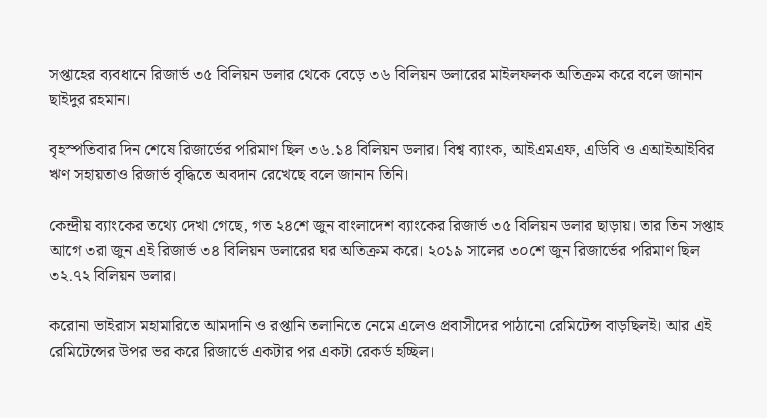সপ্তাহের ব্যবধানে রিজার্ভ ৩৫ বিলিয়ন ডলার থেকে বেড়ে ৩৬ বিলিয়ন ডলারের মাইলফলক অতিক্রম করে বলে জানান ছাইদুর রহমান।

বৃহস্পতিবার দিন শেষে রিজার্ভের পরিমাণ ছিল ৩৬.১৪ বিলিয়ন ডলার। বিশ্ব ব্যাংক, আইএমএফ, এডিবি ও এআইআইবির ঋণ সহায়তাও রিজার্ভ বৃদ্ধিতে অবদান রেখেছে বলে জানান তিনি।

কেন্দ্রীয় ব্যাংকের তথ্যে দেখা গেছে, গত ২৪শে জুন বাংলাদেশ ব্যাংকের রিজার্ভ ৩৫ বিলিয়ন ডলার ছাড়ায়। তার তিন সপ্তাহ আগে ৩রা জুন এই রিজার্ভ ৩৪ বিলিয়ন ডলারের ঘর অতিক্রম করে। ২০১৯ সালের ৩০শে জুন রিজার্ভের পরিমাণ ছিল ৩২.৭২ বিলিয়ন ডলার।

করোনা ভাইরাস মহামারিতে আমদানি ও রপ্তানি তলানিতে নেমে এলেও প্রবাসীদের পাঠানো রেমিটেন্স বাড়ছিলই। আর এই রেমিটেন্সের উপর ভর করে রিজার্ভে একটার পর একটা রেকর্ড হচ্ছিল।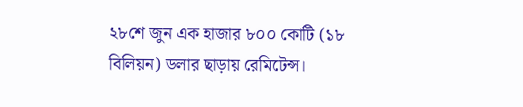২৮শে জুন এক হাজার ৮০০ কোটি (১৮ বিলিয়ন) ডলার ছাড়ায় রেমিটেন্স।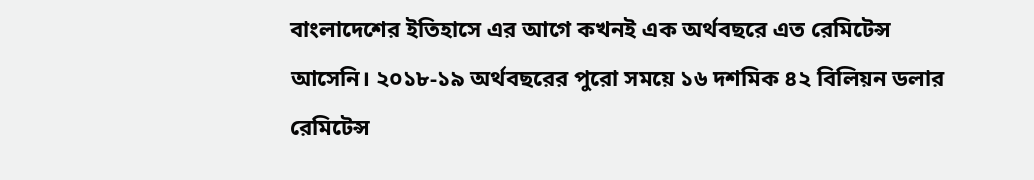বাংলাদেশের ইতিহাসে এর আগে কখনই এক অর্থবছরে এত রেমিটেন্স আসেনি। ২০১৮-১৯ অর্থবছরের পুরো সময়ে ১৬ দশমিক ৪২ বিলিয়ন ডলার রেমিটেন্স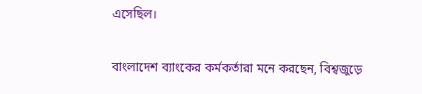এসেছিল।

বাংলাদেশ ব্যাংকের কর্মকর্তারা মনে করছেন, বিশ্বজুড়ে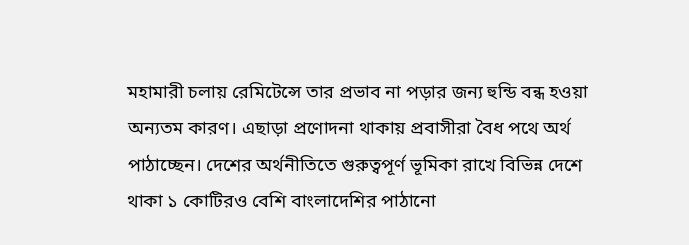মহামারী চলায় রেমিটেন্সে তার প্রভাব না পড়ার জন্য হুন্ডি বন্ধ হওয়া অন্যতম কারণ। এছাড়া প্রণোদনা থাকায় প্রবাসীরা বৈধ পথে অর্থ পাঠাচ্ছেন। দেশের অর্থনীতিতে গুরুত্বপূর্ণ ভূমিকা রাখে বিভিন্ন দেশে থাকা ১ কোটিরও বেশি বাংলাদেশির পাঠানো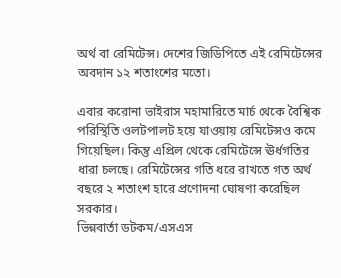অর্থ বা রেমিটেন্স। দেশের জিডিপিতে এই রেমিটেন্সের অবদান ১২ শতাংশের মতো।

এবার করোনা ভাইরাস মহামারিতে মার্চ থেকে বৈশ্বিক পরিস্থিতি ওলটপালট হয়ে যাওয়ায় রেমিটেন্সও কমে গিয়েছিল। কিন্তু এপ্রিল থেকে রেমিটেন্সে ঊর্ধগতির ধারা চলছে। রেমিটেন্সের গতি ধরে রাখতে গত অর্থ বছরে ২ শতাংশ হারে প্রণোদনা ঘোষণা করেছিল সরকার।
ভিন্নবার্তা ডটকম/এসএস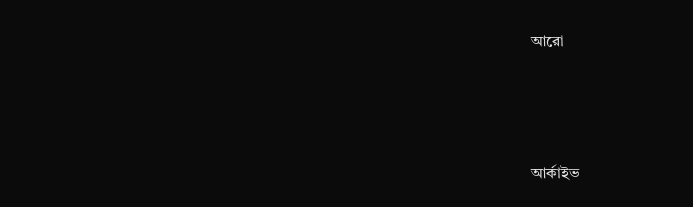আরো




আর্কাইভ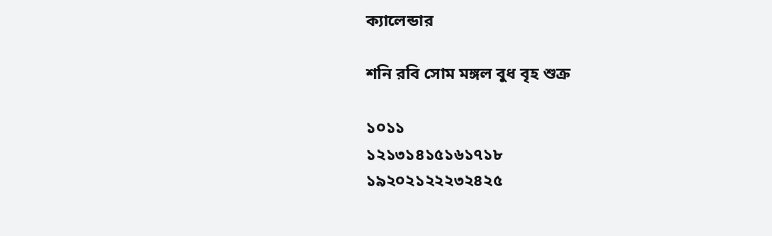ক্যালেন্ডার

শনি রবি সোম মঙ্গল বুধ বৃহ শুক্র

১০১১
১২১৩১৪১৫১৬১৭১৮
১৯২০২১২২২৩২৪২৫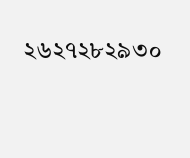২৬২৭২৮২৯৩০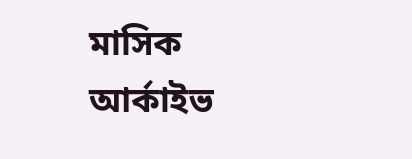মাসিক আর্কাইভ